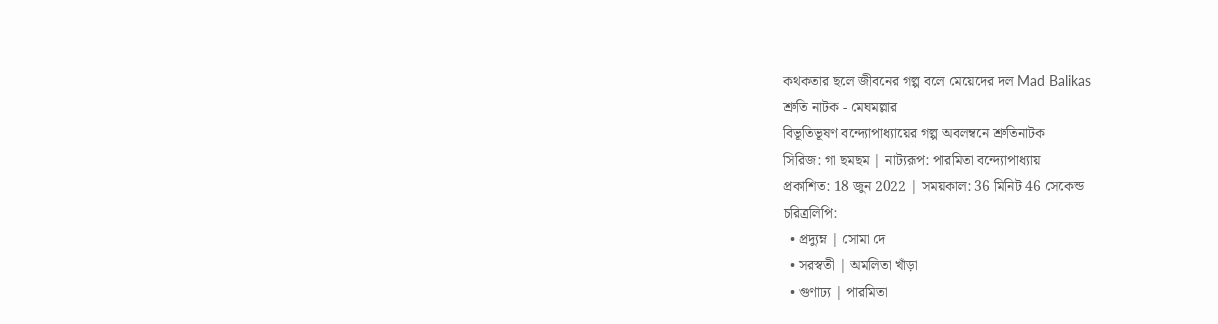কথকতার ছলে জীবনের গল্প বলে মেয়েদের দল Mad Balikas
শ্রুতি নাটক - মেঘমল্লার
বিভূতিভূষণ বন্দ্যোপাধ্যায়ের গল্প অবলম্বনে শ্রুতিনাটক
সিরিজ: গা ছমছম | নাট্যরূপ: পারমিতা বন্দ্যোপাধ্যায়
প্রকাশিত: 18 জুন 2022 | সময়কাল: 36 মিনিট 46 সেকেন্ড
চরিত্রলিপি:
  • প্রদ্যুম্ন | সোমা দে
  • সরস্বতী | অমলিতা খাঁড়া
  • গুণাঢ্য | পারমিতা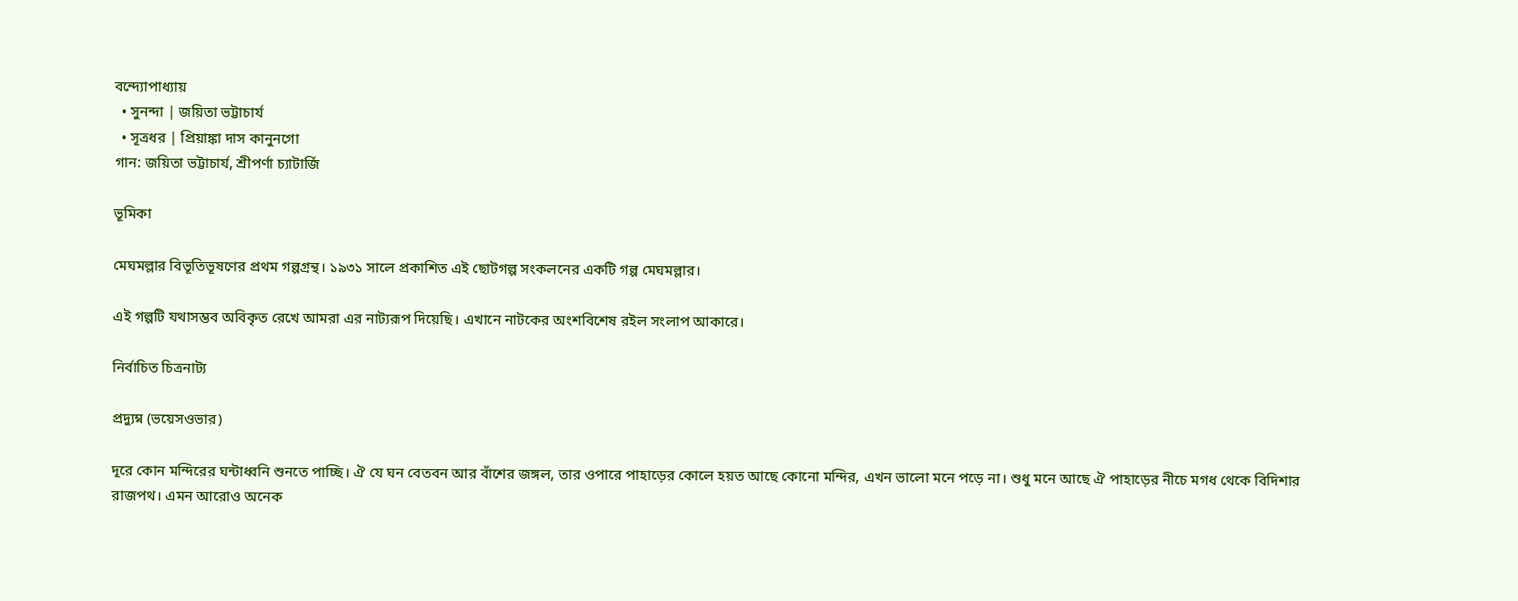বন্দ্যোপাধ্যায়
  • সুনন্দা | জয়িতা ভট্টাচার্য
  • সূত্রধর | প্রিয়াঙ্কা দাস কানুনগো
গান: জয়িতা ভট্টাচার্য, শ্রীপর্ণা চ্যাটার্জি

ভূমিকা

মেঘমল্লার বিভূতিভূষণের প্রথম গল্পগ্রন্থ। ১৯৩১ সালে প্রকাশিত এই ছোটগল্প সংকলনের একটি গল্প মেঘমল্লার।

এই গল্পটি যথাসম্ভব অবিকৃত রেখে আমরা এর নাট্যরূপ দিয়েছি। এখানে নাটকের অংশবিশেষ রইল সংলাপ আকারে।

নির্বাচিত চিত্রনাট্য

প্রদ্যুম্ন (ভয়েসওভার)

দূরে কোন মন্দিরের ঘন্টাধ্বনি শুনতে পাচ্ছি। ঐ যে ঘন বেতবন আর বাঁশের জঙ্গল, তার ওপারে পাহাড়ের কোলে হয়ত আছে কোনো মন্দির, এখন ভালো মনে পড়ে না। শুধু মনে আছে ঐ পাহাড়ের নীচে মগধ থেকে বিদিশার রাজপথ। এমন আরোও অনেক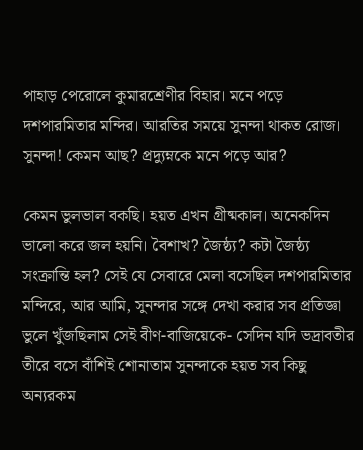পাহাড় পেরোলে কুমারশ্রেণীর বিহার। মনে পড়ে দশপারমিতার মন্দির। আরতির সময়ে সুনন্দা থাকত রোজ। সুনন্দা! কেমন আছ? প্রদ্যুম্নকে মনে পড়ে আর?

কেমন ভুলভাল বকছি। হয়ত এখন গ্রীষ্মকাল। অনেকদিন ভালো করে জল হয়নি। বৈশাখ? জৈষ্ঠ্য? কটা জৈষ্ঠ্য সংক্রান্তি হল? সেই যে সেবারে মেলা বসেছিল দশপারমিতার মন্দিরে, আর আমি, সুনন্দার সঙ্গে দেখা করার সব প্রতিজ্ঞা ভুলে খুঁজছিলাম সেই বীণ-বাজিয়েকে- সেদিন যদি ভদ্রাবতীর তীরে বসে বাঁশিই শোনাতাম সুনন্দাকে হয়ত সব কিছু অন্যরকম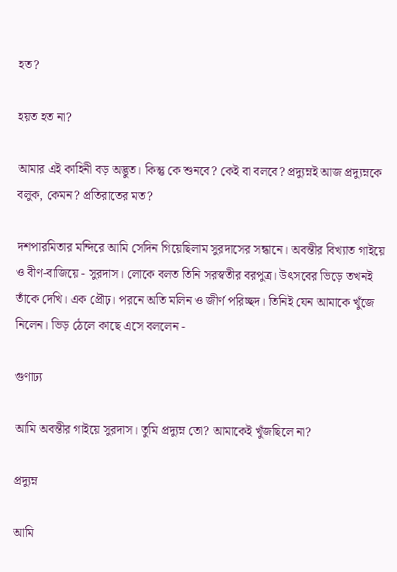হত?

হয়ত হত না?

আমার এই কাহিনী বড় অদ্ভুত। কিন্তু কে শুনবে? কেই বা বলবে? প্রদ্যুম্নই আজ প্রদ্যুম্নকে বলুক, কেমন? প্রতিরাতের মত?

দশপারমিতার মন্দিরে আমি সেদিন গিয়েছিলাম সুরদাসের সন্ধানে। অবন্তীর বিখ্যাত গাইয়ে ও বীণ-বাজিয়ে - সুরদাস। লোকে বলত তিনি সরস্বতীর বরপুত্র। উৎসবের ভিড়ে তখনই তাঁকে দেখি। এক প্রৌঢ়। পরনে অতি মলিন ও জীর্ণ পরিচ্ছদ। তিনিই যেন আমাকে খুঁজে নিলেন। ভিড় ঠেলে কাছে এসে বললেন -

গুণাঢ্য

আমি অবন্তীর গাইয়ে সুরদাস। তুমি প্রদ্যুম্ন তো? আমাকেই খুঁজছিলে না?

প্রদ্যুম্ন

আমি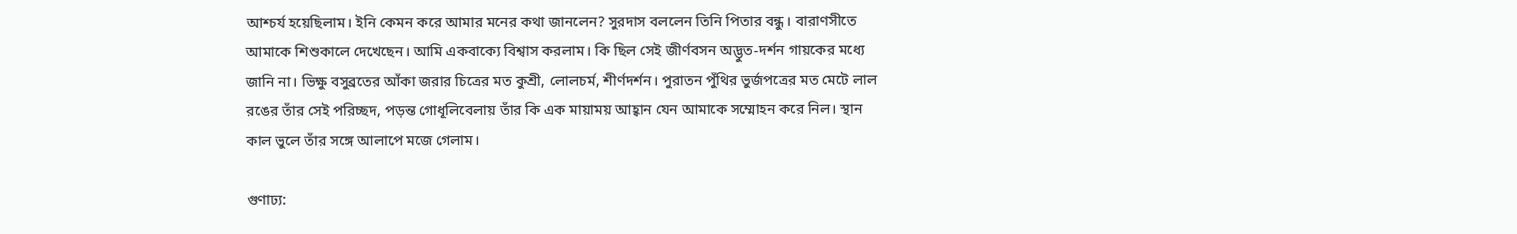আশ্চর্য হয়েছিলাম। ইনি কেমন করে আমার মনের কথা জানলেন? সুরদাস বললেন তিনি পিতার বন্ধু। বারাণসীতে আমাকে শিশুকালে দেখেছেন। আমি একবাক্যে বিশ্বাস করলাম। কি ছিল সেই জীর্ণবসন অদ্ভুত-দর্শন গায়কের মধ্যে জানি না। ভিক্ষু বসুব্রতের আঁকা জরার চিত্রের মত কুশ্রী, লোলচর্ম, শীর্ণদর্শন। পুরাতন পুঁথির ভুর্জপত্রের মত মেটে লাল রঙের তাঁর সেই পরিচ্ছদ, পড়ন্ত গোধূলিবেলায় তাঁর কি এক মায়াময় আহ্বান যেন আমাকে সম্মোহন করে নিল। স্থান কাল ভুলে তাঁর সঙ্গে আলাপে মজে গেলাম।

গুণাঢ্য: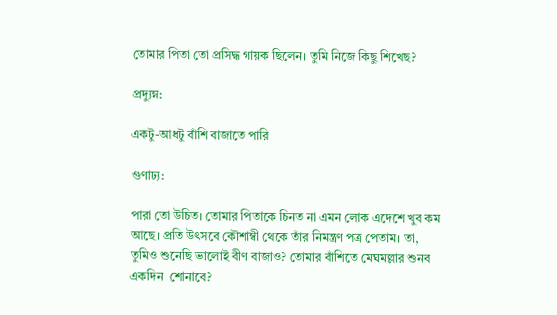তোমার পিতা তো প্রসিদ্ধ গায়ক ছিলেন। তুমি নিজে কিছু শিখেছ?

প্রদ্যুম্ন:

একটু-আধটু বাঁশি বাজাতে পারি

গুণাঢ্য:

পারা তো উচিত। তোমার পিতাকে চিনত না এমন লোক এদেশে খুব কম আছে। প্রতি উৎসবে কৌশাম্বী থেকে তাঁর নিমন্ত্রণ পত্র পেতাম। তা, তুমিও শুনেছি ভালোই বীণ বাজাও? তোমার বাঁশিতে মেঘমল্লার শুনব একদিন  শোনাবে?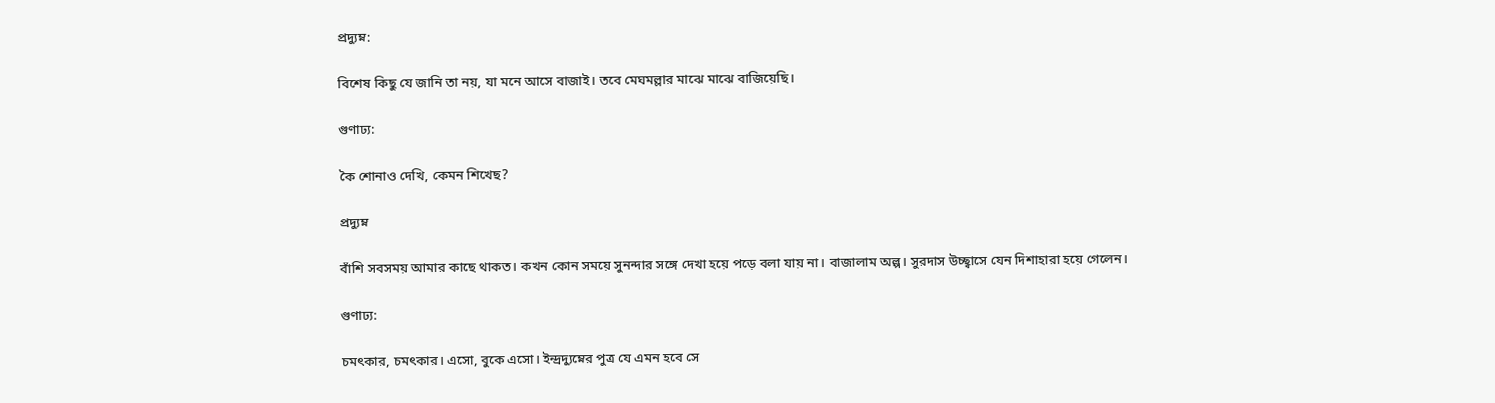প্রদ্যুম্ন:

বিশেষ কিছু যে জানি তা নয়, যা মনে আসে বাজাই। তবে মেঘমল্লার মাঝে মাঝে বাজিয়েছি।

গুণাঢ্য:

কৈ শোনাও দেখি, কেমন শিখেছ?

প্রদ্যুম্ন

বাঁশি সবসময় আমার কাছে থাকত। কখন কোন সময়ে সুনন্দার সঙ্গে দেখা হয়ে পড়ে বলা যায় না। বাজালাম অল্প। সুরদাস উচ্ছ্বাসে যেন দিশাহারা হয়ে গেলেন।

গুণাঢ্য:

চমৎকার, চমৎকার। এসো, বুকে এসো। ইন্দ্রদ্যুম্নের পুত্র যে এমন হবে সে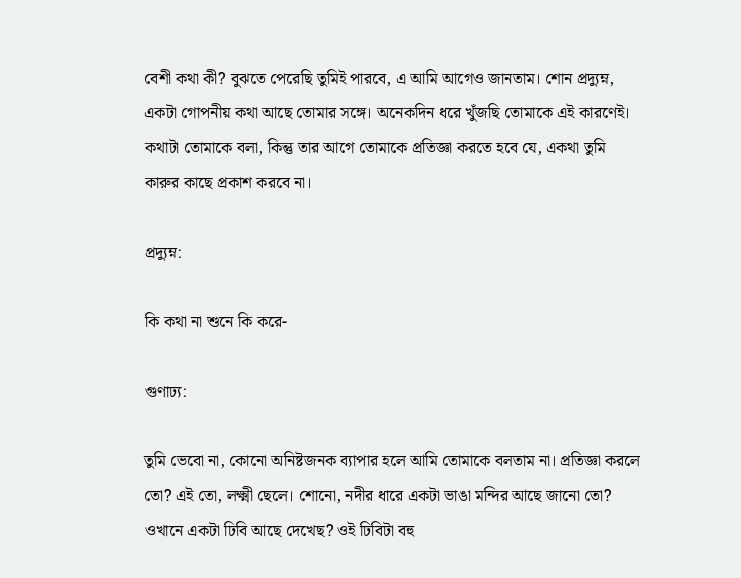বেশী কথা কী? বুঝতে পেরেছি তুমিই পারবে, এ আমি আগেও জানতাম। শোন প্রদ্যুম্ন, একটা গোপনীয় কথা আছে তোমার সঙ্গে। অনেকদিন ধরে খুঁজছি তোমাকে এই কারণেই। কথাটা তোমাকে বলা, কিন্তু তার আগে তোমাকে প্রতিজ্ঞা করতে হবে যে, একথা তুমি কারুর কাছে প্রকাশ করবে না।

প্রদ্যুম্ন:

কি কথা না শুনে কি করে-

গুণাঢ্য:

তুমি ভেবো না, কোনো অনিষ্টজনক ব্যাপার হলে আমি তোমাকে বলতাম না। প্রতিজ্ঞা করলে তো? এই তো, লক্ষ্মী ছেলে। শোনো, নদীর ধারে একটা ভাঙা মন্দির আছে জানো তো? ওখানে একটা ঢিবি আছে দেখেছ? ওই ঢিবিটা বহু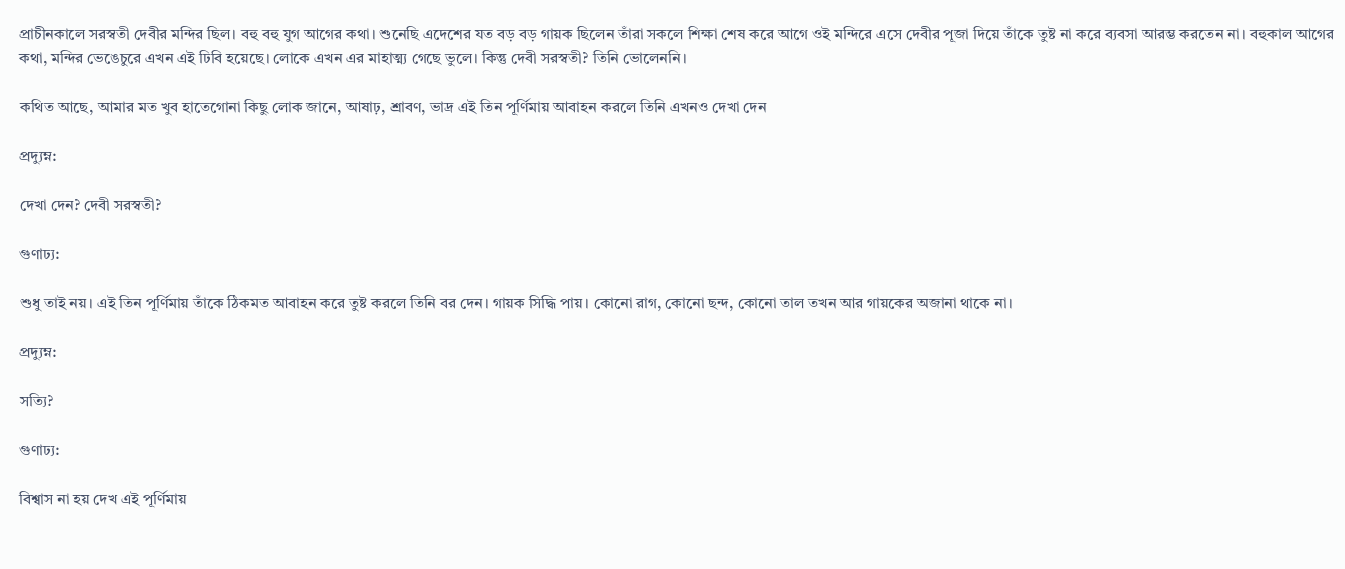প্রাচীনকালে সরস্বতী দেবীর মন্দির ছিল। বহু বহু যুগ আগের কথা। শুনেছি এদেশের যত বড় বড় গায়ক ছিলেন তাঁরা সকলে শিক্ষা শেষ করে আগে ওই মন্দিরে এসে দেবীর পূজা দিয়ে তাঁকে তুষ্ট না করে ব্যবসা আরম্ভ করতেন না। বহুকাল আগের কথা, মন্দির ভেঙেচুরে এখন এই ঢিবি হয়েছে। লোকে এখন এর মাহাত্ম্য গেছে ভুলে। কিন্তু দেবী সরস্বতী? তিনি ভোলেননি।

কথিত আছে, আমার মত খুব হাতেগোনা কিছু লোক জানে, আষাঢ়, শ্রাবণ, ভাদ্র এই তিন পূর্ণিমায় আবাহন করলে তিনি এখনও দেখা দেন

প্রদ্যুম্ন:

দেখা দেন? দেবী সরস্বতী?

গুণাঢ্য:

শুধু তাই নয়। এই তিন পূর্ণিমায় তাঁকে ঠিকমত আবাহন করে তুষ্ট করলে তিনি বর দেন। গায়ক সিদ্ধি পায়। কোনো রাগ, কোনো ছন্দ, কোনো তাল তখন আর গায়কের অজানা থাকে না।

প্রদ্যুম্ন:

সত্যি?

গুণাঢ্য:

বিশ্বাস না হয় দেখ এই পূর্ণিমায়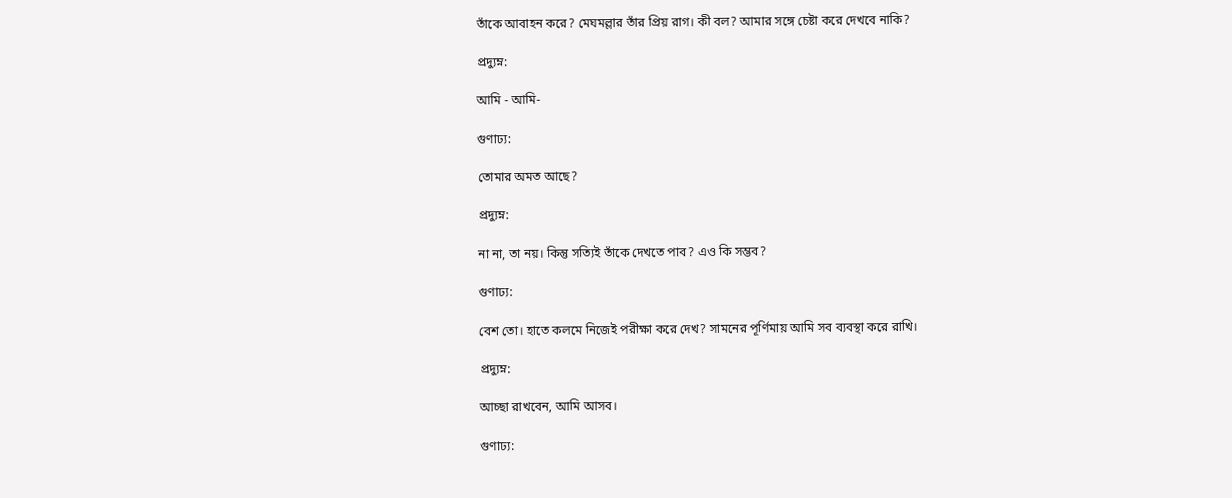তাঁকে আবাহন করে? মেঘমল্লার তাঁর প্রিয় রাগ। কী বল? আমার সঙ্গে চেষ্টা করে দেখবে নাকি?

প্রদ্যুম্ন:

আমি - আমি-

গুণাঢ্য:

তোমার অমত আছে?

প্রদ্যুম্ন:

না না, তা নয়। কিন্তু সত্যিই তাঁকে দেখতে পাব? এও কি সম্ভব?

গুণাঢ্য:

বেশ তো। হাতে কলমে নিজেই পরীক্ষা করে দেখ? সামনের পূর্ণিমায় আমি সব ব্যবস্থা করে রাখি।

প্রদ্যুম্ন:

আচ্ছা রাখবেন, আমি আসব।

গুণাঢ্য: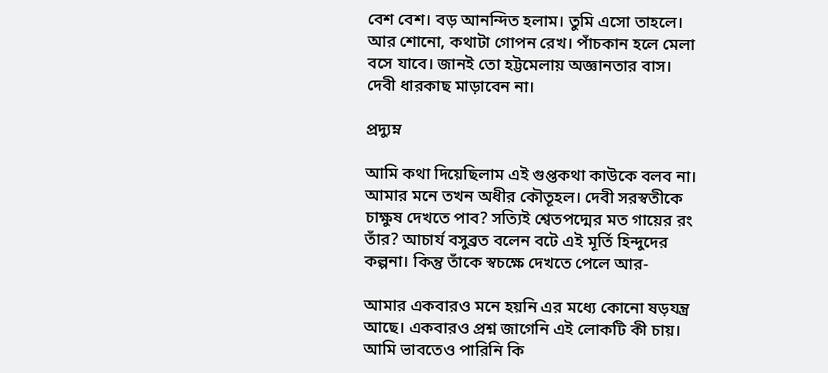বেশ বেশ। বড় আনন্দিত হলাম। তুমি এসো তাহলে। আর শোনো, কথাটা গোপন রেখ। পাঁচকান হলে মেলা বসে যাবে। জানই তো হট্টমেলায় অজ্ঞানতার বাস। দেবী ধারকাছ মাড়াবেন না।

প্রদ্যুম্ন

আমি কথা দিয়েছিলাম এই গুপ্তকথা কাউকে বলব না। আমার মনে তখন অধীর কৌতূহল। দেবী সরস্বতীকে চাক্ষুষ দেখতে পাব? সত্যিই শ্বেতপদ্মের মত গায়ের রং তাঁর? আচার্য বসুব্রত বলেন বটে এই মূর্তি হিন্দুদের কল্পনা। কিন্তু তাঁকে স্বচক্ষে দেখতে পেলে আর-

আমার একবারও মনে হয়নি এর মধ্যে কোনো ষড়যন্ত্র আছে। একবারও প্রশ্ন জাগেনি এই লোকটি কী চায়। আমি ভাবতেও পারিনি কি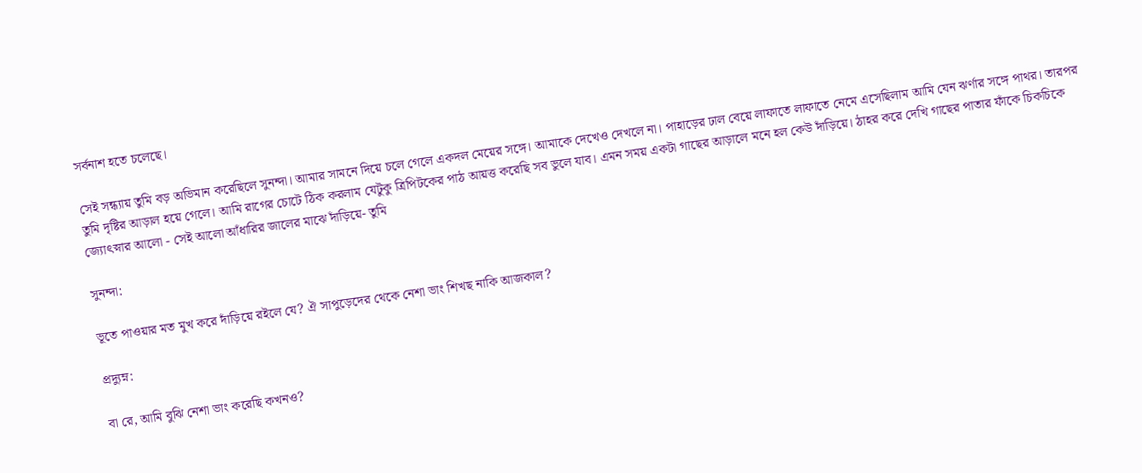সর্বনাশ হতে চলেছে।

সেই সন্ধ্যায় তুমি বড় অভিমান করেছিলে সুনন্দা। আমার সামনে দিয়ে চলে গেলে একদল মেয়ের সঙ্গে। আমাকে দেখেও দেখলে না। পাহাড়ের ঢাল বেয়ে লাফাতে লাফাতে নেমে এসেছিলাম আমি যেন ঝর্ণার সঙ্গে পাথর। তারপর তুমি দৃষ্টির আড়াল হয়ে গেলে। আমি রাগের চোটে ঠিক করলাম যেটুকু ত্রিপিটকের পাঠ আয়ত্ত করেছি সব ভুলে যাব। এমন সময় একটা গাছের আড়ালে মনে হল কেউ দাঁড়িয়ে। ঠাহর করে দেখি গাছের পাতার ফাঁকে চিকচিকে জ্যোৎস্নার আলো - সেই আলো আঁধারির জালের মাঝে দাঁড়িয়ে- তুমি

সুনন্দা:

ভূতে পাওয়ার মত মুখ করে দাঁড়িয়ে রইলে যে? ঐ সাপুড়েদের থেকে নেশা ভাং শিখছ নাকি আজকাল?

প্রদ্যুম্ন:

বা রে, আমি বুঝি নেশা ভাং করেছি কখনও?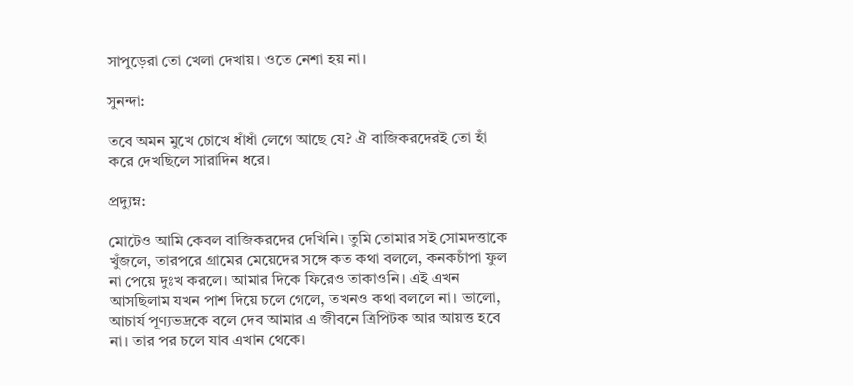সাপুড়েরা তো খেলা দেখায়। ওতে নেশা হয় না।

সুনন্দা:

তবে অমন মুখে চোখে ধাঁধাঁ লেগে আছে যে? ঐ বাজিকরদেরই তো হাঁ করে দেখছিলে সারাদিন ধরে।

প্রদ্যুম্ন:

মোটেও আমি কেবল বাজিকরদের দেখিনি। তুমি তোমার সই সোমদত্তাকে খুঁজলে, তারপরে গ্রামের মেয়েদের সঙ্গে কত কথা বললে, কনকচাঁপা ফুল না পেয়ে দুঃখ করলে। আমার দিকে ফিরেও তাকাওনি। এই এখন আসছিলাম যখন পাশ দিয়ে চলে গেলে, তখনও কথা বললে না। ভালো, আচার্য পূণ্যভদ্রকে বলে দেব আমার এ জীবনে ত্রিপিটক আর আয়ত্ত হবে না। তার পর চলে যাব এখান থেকে।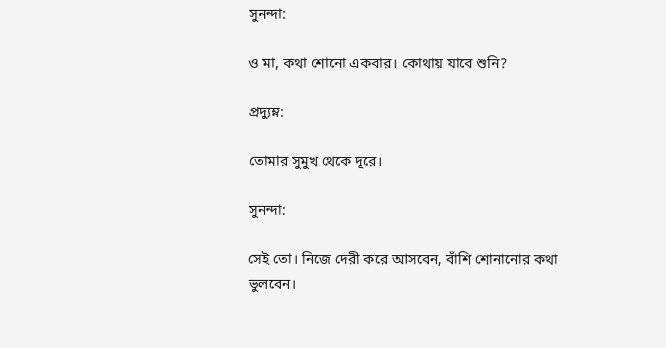সুনন্দা:

ও মা, কথা শোনো একবার। কোথায় যাবে শুনি?

প্রদ্যুম্ন:

তোমার সুমুখ থেকে দূরে।

সুনন্দা:

সেই তো। নিজে দেরী করে আসবেন, বাঁশি শোনানোর কথা ভুলবেন।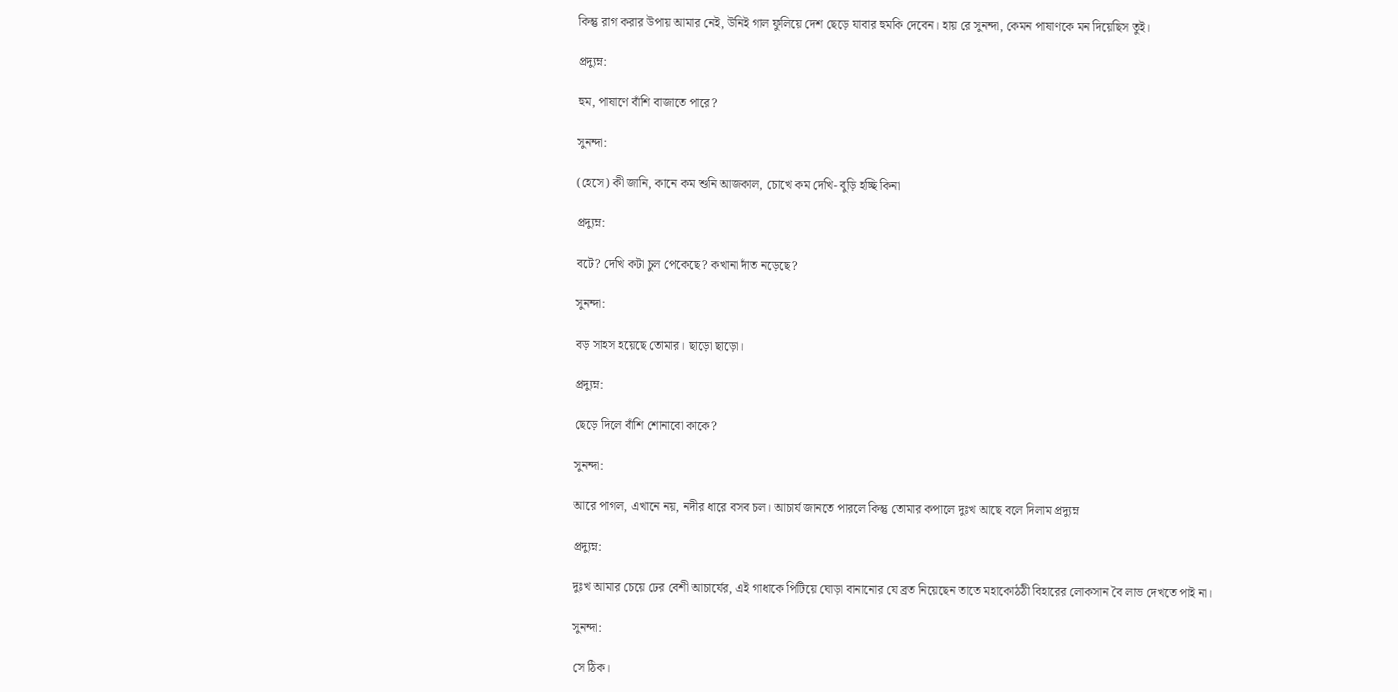কিন্তু রাগ করার উপায় আমার নেই, উনিই গাল ফুলিয়ে দেশ ছেড়ে যাবার হুমকি দেবেন। হায় রে সুনন্দা, কেমন পাষাণকে মন দিয়েছিস তুই।

প্রদ্যুম্ন:

হুম, পাষাণে বাঁশি বাজাতে পারে?

সুনন্দা:

(হেসে) কী জানি, কানে কম শুনি আজকাল, চোখে কম দেখি- বুড়ি হচ্ছি কিনা

প্রদ্যুম্ন:

বটে? দেখি কটা চুল পেকেছে? কখানা দাঁত নড়েছে?

সুনন্দা:

বড় সাহস হয়েছে তোমার। ছাড়ো ছাড়ো।

প্রদ্যুম্ন:

ছেড়ে দিলে বাঁশি শোনাবো কাকে?

সুনন্দা:

আরে পাগল, এখানে নয়, নদীর ধারে বসব চল। আচার্য জানতে পারলে কিন্তু তোমার কপালে দুঃখ আছে বলে দিলাম প্রদ্যুম্ন

প্রদ্যুম্ন:

দুঃখ আমার চেয়ে ঢের বেশী আচার্যের, এই গাধাকে পিটিয়ে ঘোড়া বানানোর যে ব্রত নিয়েছেন তাতে মহাকোঠঠী বিহারের লোকসান বৈ লাভ দেখতে পাই না।

সুনন্দা:

সে ঠিক।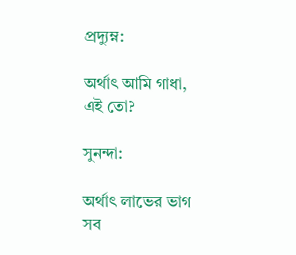প্রদ্যুম্ন:

অর্থাৎ আমি গাধা, এই তো?

সুনন্দা:

অর্থাৎ লাভের ভাগ সব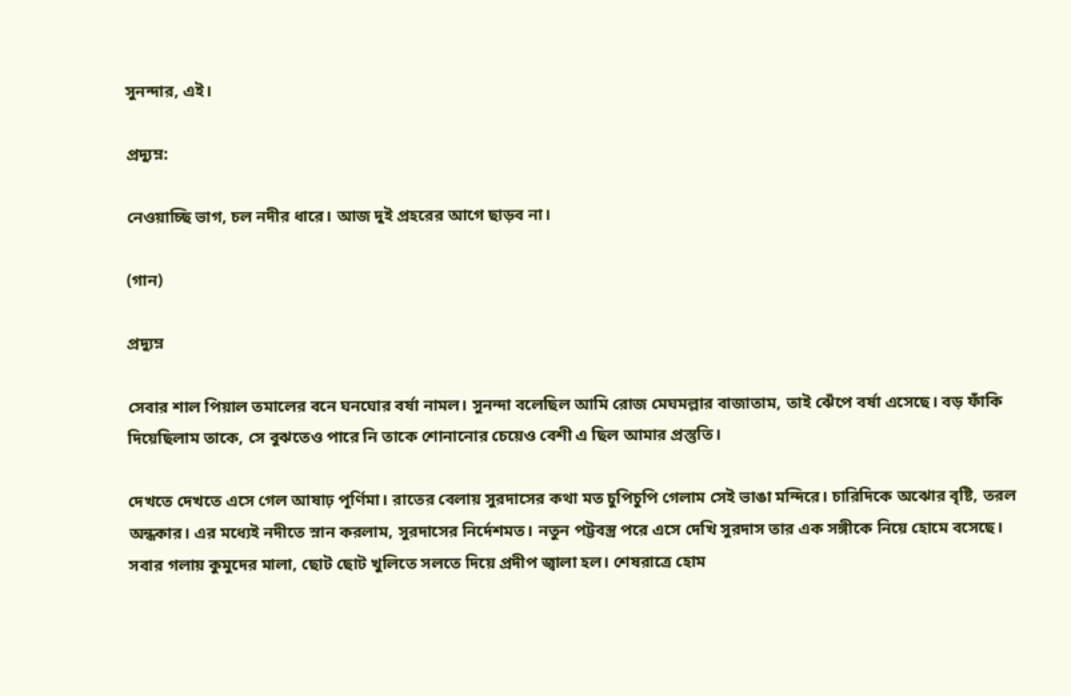সুনন্দার, এই।

প্রদ্যুম্ন:

নেওয়াচ্ছি ভাগ, চল নদীর ধারে। আজ দুই প্রহরের আগে ছাড়ব না।

(গান)

প্রদ্যুম্ন

সেবার শাল পিয়াল তমালের বনে ঘনঘোর বর্ষা নামল। সুনন্দা বলেছিল আমি রোজ মেঘমল্লার বাজাতাম, তাই ঝেঁপে বর্ষা এসেছে। বড় ফাঁকি দিয়েছিলাম তাকে, সে বুঝতেও পারে নি তাকে শোনানোর চেয়েও বেশী এ ছিল আমার প্রস্তুতি।

দেখতে দেখতে এসে গেল আষাঢ় পূর্ণিমা। রাতের বেলায় সুরদাসের কথা মত চুপিচুপি গেলাম সেই ভাঙা মন্দিরে। চারিদিকে অঝোর বৃষ্টি, তরল অন্ধকার। এর মধ্যেই নদীতে স্নান করলাম, সুরদাসের নির্দেশমত। নতুন পট্টবস্ত্র পরে এসে দেখি সুরদাস তার এক সঙ্গীকে নিয়ে হোমে বসেছে। সবার গলায় কুমুদের মালা, ছোট ছোট খুলিতে সলতে দিয়ে প্রদীপ জ্বালা হল। শেষরাত্রে হোম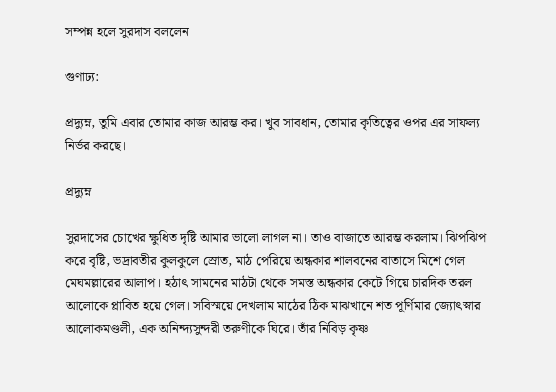সম্পন্ন হলে সুরদাস বললেন

গুণাঢ্য:

প্রদ্যুম্ন, তুমি এবার তোমার কাজ আরম্ভ কর। খুব সাবধান, তোমার কৃতিত্বের ওপর এর সাফল্য নির্ভর করছে।

প্রদ্যুম্ন

সুরদাসের চোখের ক্ষুধিত দৃষ্টি আমার ভালো লাগল না। তাও বাজাতে আরম্ভ করলাম। ঝিপঝিপ করে বৃষ্টি, ভদ্রাবতীর কুলকুলে স্রোত, মাঠ পেরিয়ে অন্ধকার শালবনের বাতাসে মিশে গেল মেঘমল্লারের আলাপ। হঠাৎ সামনের মাঠটা থেকে সমস্ত অন্ধকার কেটে গিয়ে চারদিক তরল আলোকে প্লাবিত হয়ে গেল। সবিস্ময়ে দেখলাম মাঠের ঠিক মাঝখানে শত পূর্ণিমার জ্যোৎস্নার আলোকমণ্ডলী, এক অনিন্দ্যসুন্দরী তরুণীকে ঘিরে। তাঁর নিবিড় কৃষ্ণ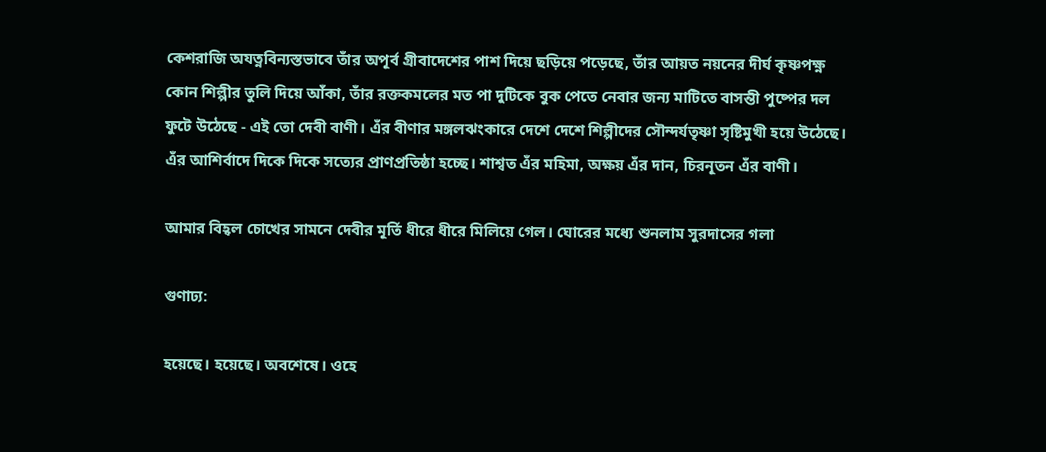কেশরাজি অযত্নবিন্যস্তভাবে তাঁর অপূর্ব গ্রীবাদেশের পাশ দিয়ে ছড়িয়ে পড়েছে, তাঁর আয়ত নয়নের দীর্ঘ কৃষ্ণপক্ষ্ণ কোন শিল্পীর তুলি দিয়ে আঁকা, তাঁর রক্তকমলের মত পা দুটিকে বুক পেতে নেবার জন্য মাটিতে বাসন্তী পুষ্পের দল ফুটে উঠেছে - এই তো দেবী বাণী। এঁর বীণার মঙ্গলঝংকারে দেশে দেশে শিল্পীদের সৌন্দর্যতৃষ্ণা সৃষ্টিমুখী হয়ে উঠেছে। এঁর আশির্বাদে দিকে দিকে সত্যের প্রাণপ্রতিষ্ঠা হচ্ছে। শাশ্বত এঁর মহিমা, অক্ষয় এঁর দান, চিরনূতন এঁর বাণী।

আমার বিহ্বল চোখের সামনে দেবীর মূর্তি ধীরে ধীরে মিলিয়ে গেল। ঘোরের মধ্যে শুনলাম সুরদাসের গলা

গুণাঢ্য:

হয়েছে। হয়েছে। অবশেষে। ওহে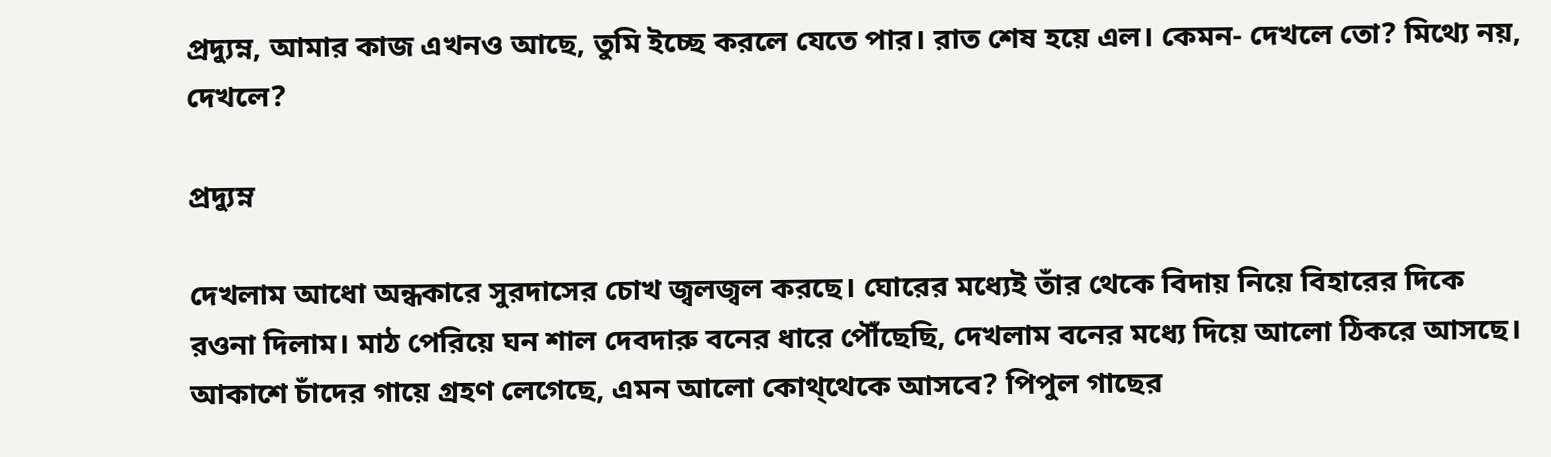প্রদ্যুম্ন, আমার কাজ এখনও আছে, তুমি ইচ্ছে করলে যেতে পার। রাত শেষ হয়ে এল। কেমন- দেখলে তো? মিথ্যে নয়, দেখলে?

প্রদ্যুম্ন

দেখলাম আধো অন্ধকারে সুরদাসের চোখ জ্বলজ্বল করছে। ঘোরের মধ্যেই তাঁর থেকে বিদায় নিয়ে বিহারের দিকে রওনা দিলাম। মাঠ পেরিয়ে ঘন শাল দেবদারু বনের ধারে পৌঁছেছি, দেখলাম বনের মধ্যে দিয়ে আলো ঠিকরে আসছে। আকাশে চাঁদের গায়ে গ্রহণ লেগেছে, এমন আলো কোথ্থেকে আসবে? পিপুল গাছের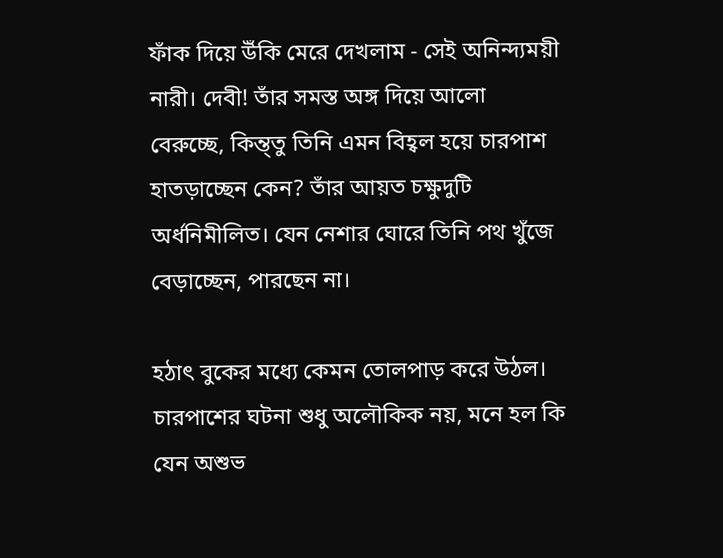ফাঁক দিয়ে উঁকি মেরে দেখলাম - সেই অনিন্দ্যময়ী নারী। দেবী! তাঁর সমস্ত অঙ্গ দিয়ে আলো বেরুচ্ছে, কিন্ত্তু তিনি এমন বিহ্বল হয়ে চারপাশ হাতড়াচ্ছেন কেন? তাঁর আয়ত চক্ষুদুটি অর্ধনিমীলিত। যেন নেশার ঘোরে তিনি পথ খুঁজে বেড়াচ্ছেন, পারছেন না।

হঠাৎ বুকের মধ্যে কেমন তোলপাড় করে উঠল। চারপাশের ঘটনা শুধু অলৌকিক নয়, মনে হল কি যেন অশুভ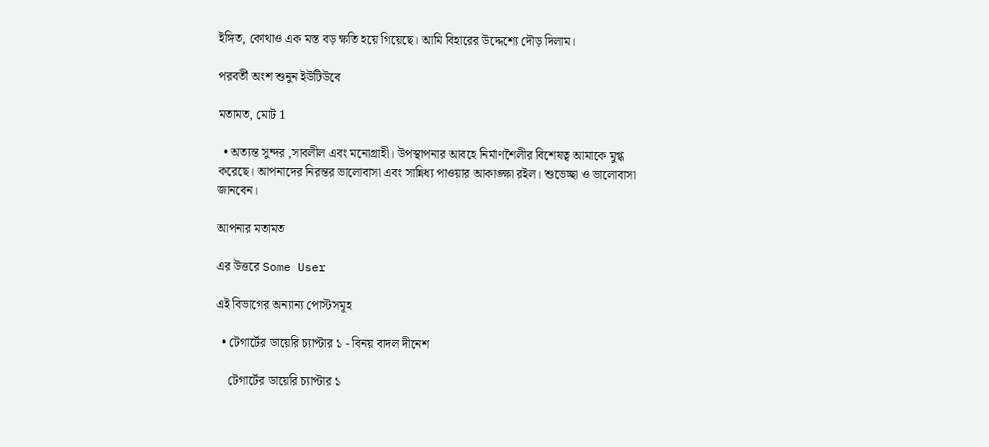ইঙ্গিত, কোথাও এক মস্ত বড় ক্ষতি হয়ে গিয়েছে। আমি বিহারের উদ্দেশ্যে দৌড় দিলাম।

পরবর্তী অংশ শুনুন ইউটিউবে

মতামত, মোট 1

  • অত্যন্ত সুন্দর ,সাবলীল এবং মনোগ্রাহী। উপস্থাপনার আবহে নির্মাণশৈলীর বিশেষত্ব আমাকে মুগ্ধ করেছে। আপনাদের নিরন্তর ভালোবাসা এবং সান্নিধ্য পাওয়ার আকাঙ্ক্ষা রইল। শুভেচ্ছা ও ভালোবাসা জানবেন।

আপনার মতামত

এর উত্তরে Some User

এই বিভাগের অন্যান্য পোস্টসমূহ

  • টেগার্টের ডায়েরি চ্যাপ্টার ১ - বিনয় বাদল দীনেশ

    টেগার্টের ডায়েরি চ্যাপ্টার ১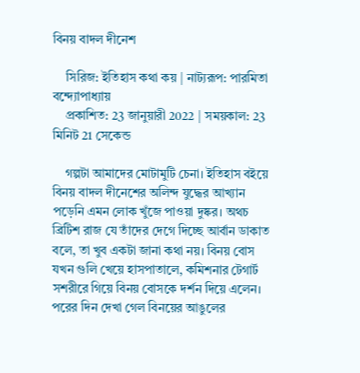বিনয় বাদল দীনেশ

    সিরিজ: ইতিহাস কথা কয় | নাট্যরূপ: পারমিতা বন্দ্যোপাধ্যায়
    প্রকাশিত: 23 জানুয়ারী 2022 | সময়কাল: 23 মিনিট 21 সেকেন্ড

    গল্পটা আমাদের মোটামুটি চেনা। ইতিহাস বইয়ে বিনয় বাদল দীনেশের অলিন্দ যুদ্ধের আখ্যান পড়েনি এমন লোক খুঁজে পাওয়া দুষ্কর। অথচ ব্রিটিশ রাজ যে তাঁদের দেগে দিচ্ছে আর্বান ডাকাত বলে, তা খুব একটা জানা কথা নয়। বিনয় বোস যখন গুলি খেয়ে হাসপাতালে, কমিশনার টেগার্ট সশরীরে গিয়ে বিনয় বোসকে দর্শন দিয়ে এলেন। পরের দিন দেখা গেল বিনয়ের আঙুলের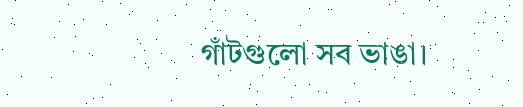গাঁটগুলো সব ভাঙা।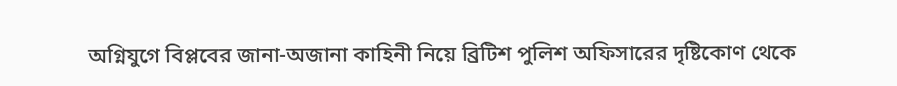অগ্নিযুগে বিপ্লবের জানা-অজানা কাহিনী নিয়ে ব্রিটিশ পুলিশ অফিসারের দৃষ্টিকোণ থেকে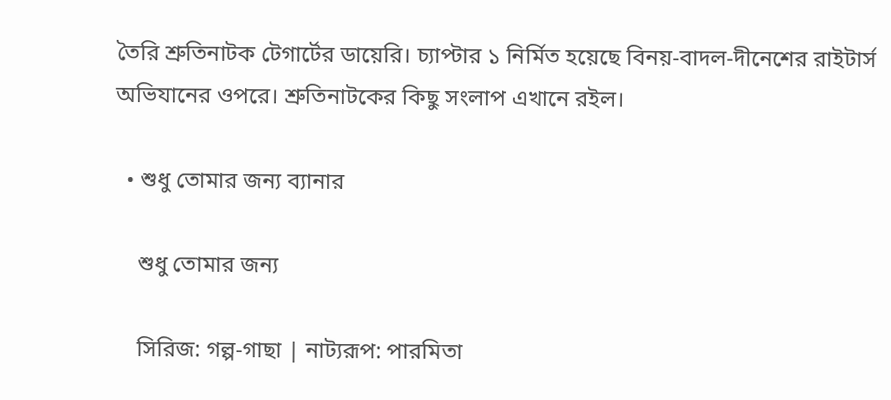তৈরি শ্রুতিনাটক টেগার্টের ডায়েরি। চ্যাপ্টার ১ নির্মিত হয়েছে বিনয়-বাদল-দীনেশের রাইটার্স অভিযানের ওপরে। শ্রুতিনাটকের কিছু সংলাপ এখানে রইল।

  • শুধু তোমার জন্য ব্যানার

    শুধু তোমার জন্য

    সিরিজ: গল্প-গাছা | নাট্যরূপ: পারমিতা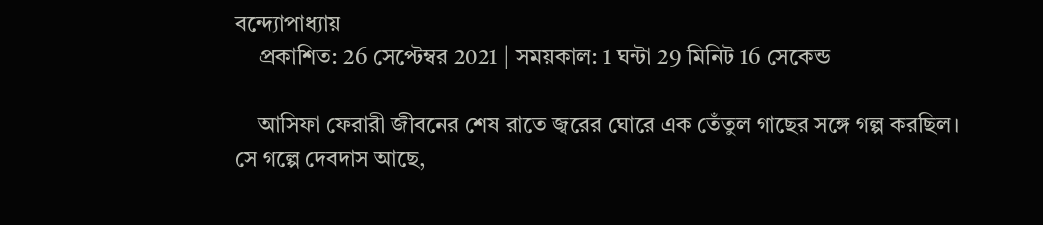বন্দ্যোপাধ্যায়
    প্রকাশিত: 26 সেপ্টেম্বর 2021 | সময়কাল: 1 ঘন্টা 29 মিনিট 16 সেকেন্ড

    আসিফা ফেরারী জীবনের শেষ রাতে জ্বরের ঘোরে এক তেঁতুল গাছের সঙ্গে গল্প করছিল। সে গল্পে দেবদাস আছে,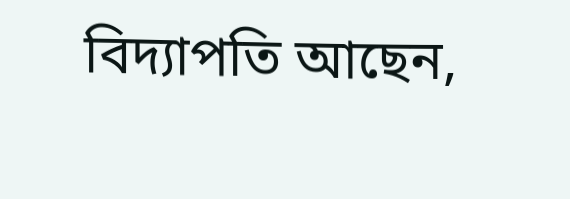বিদ্যাপতি আছেন,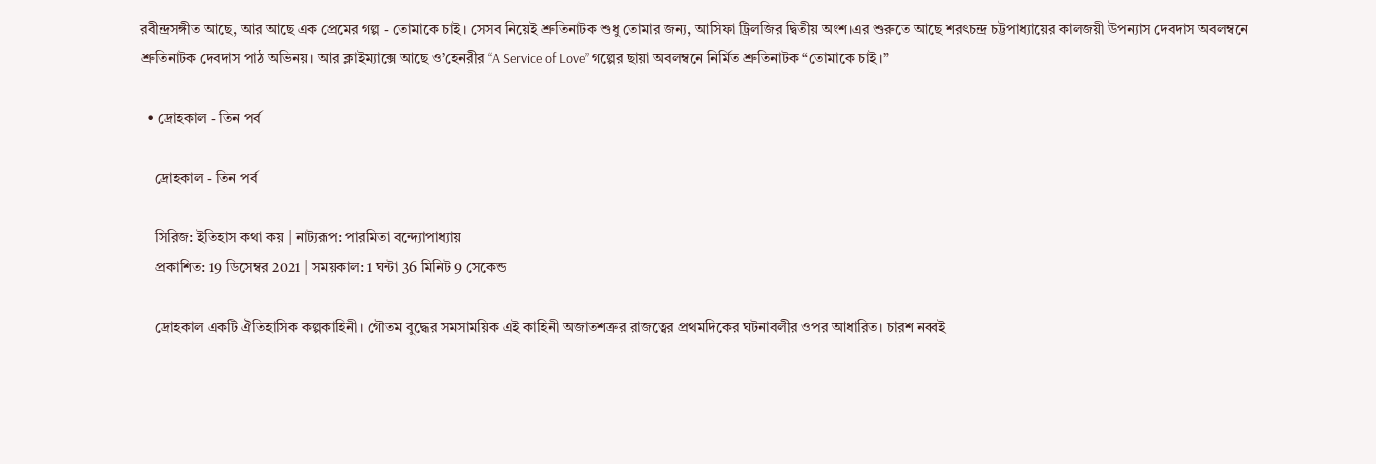রবীন্দ্রসঙ্গীত আছে, আর আছে এক প্রেমের গল্প - তোমাকে চাই। সেসব নিয়েই শ্রুতিনাটক শুধু তোমার জন্য, আসিফা ট্রিলজির দ্বিতীয় অংশ।এর শুরুতে আছে শরৎচন্দ্র চট্টপাধ্যায়ের কালজয়ী উপন্যাস দেবদাস অবলম্বনে শ্রুতিনাটক দেবদাস পাঠ অভিনয়। আর ক্লাইম্যাক্সে আছে ও’হেনরীর “A Service of Love” গল্পের ছায়া অবলম্বনে নির্মিত শ্রুতিনাটক “তোমাকে চাই।”

  • দ্রোহকাল - তিন পর্ব

    দ্রোহকাল - তিন পর্ব

    সিরিজ: ইতিহাস কথা কয় | নাট্যরূপ: পারমিতা বন্দ্যোপাধ্যায়
    প্রকাশিত: 19 ডিসেম্বর 2021 | সময়কাল: 1 ঘন্টা 36 মিনিট 9 সেকেন্ড

    দ্রোহকাল একটি ঐতিহাসিক কল্পকাহিনী। গৌতম বুদ্ধের সমসাময়িক এই কাহিনী অজাতশত্রুর রাজত্বের প্রথমদিকের ঘটনাবলীর ওপর আধারিত। চারশ নব্বই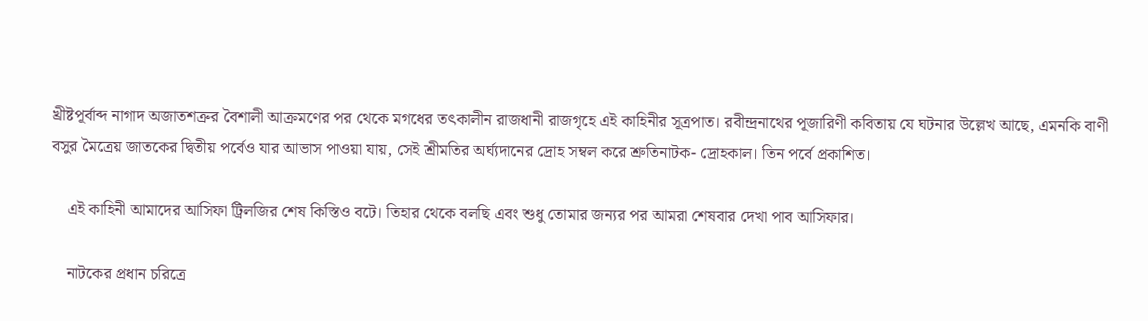খ্রীষ্টপূর্বাব্দ নাগাদ অজাতশত্রুর বৈশালী আক্রমণের পর থেকে মগধের তৎকালীন রাজধানী রাজগৃহে এই কাহিনীর সূত্রপাত। রবীন্দ্রনাথের পূজারিণী কবিতায় যে ঘটনার উল্লেখ আছে, এমনকি বাণী বসুর মৈত্রেয় জাতকের দ্বিতীয় পর্বেও যার আভাস পাওয়া যায়, সেই শ্রীমতির অর্ঘ্যদানের দ্রোহ সম্বল করে শ্রুতিনাটক- দ্রোহকাল। তিন পর্বে প্রকাশিত।

    এই কাহিনী আমাদের আসিফা ট্রিলজির শেষ কিস্তিও বটে। তিহার থেকে বলছি এবং শুধু তোমার জন্যর পর আমরা শেষবার দেখা পাব আসিফার।

    নাটকের প্রধান চরিত্রে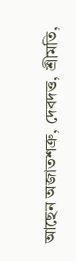আছেন অজাতশত্রু, দেবদত্ত, শ্রীমতি,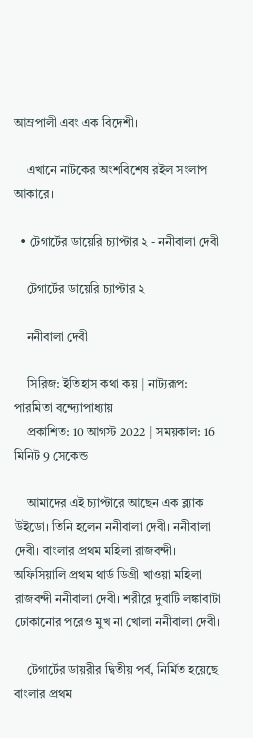আম্রপালী এবং এক বিদেশী।

    এখানে নাটকের অংশবিশেষ রইল সংলাপ আকারে।

  • টেগার্টের ডায়েরি চ্যাপ্টার ২ - ননীবালা দেবী

    টেগার্টের ডায়েরি চ্যাপ্টার ২

    ননীবালা দেবী

    সিরিজ: ইতিহাস কথা কয় | নাট্যরূপ: পারমিতা বন্দ্যোপাধ্যায়
    প্রকাশিত: 10 আগস্ট 2022 | সময়কাল: 16 মিনিট 9 সেকেন্ড

    আমাদের এই চ্যাপ্টারে আছেন এক ব্ল্যাক উইডো। তিনি হলেন ননীবালা দেবী। ননীবালা দেবী। বাংলার প্রথম মহিলা রাজবন্দী। অফিসিয়ালি প্রথম থার্ড ডিগ্রী খাওয়া মহিলা রাজবন্দী ননীবালা দেবী। শরীরে দুবাটি লঙ্কাবাটা ঢোকানোর পরেও মুখ না খোলা ননীবালা দেবী।

    টেগার্টের ডায়রীর দ্বিতীয় পর্ব, নির্মিত হয়েছে বাংলার প্রথম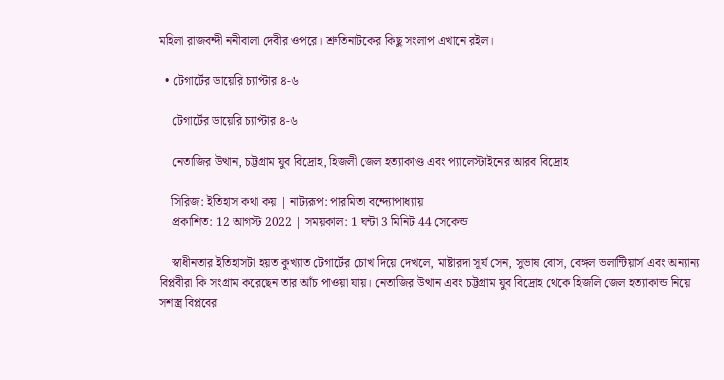মহিলা রাজবন্দী ননীবালা দেবীর ওপরে। শ্রুতিনাটকের কিছু সংলাপ এখানে রইল।

  • টেগার্টের ডায়েরি চ্যাপ্টার ৪-৬

    টেগার্টের ডায়েরি চ্যাপ্টার ৪-৬

    নেতাজির উত্থান, চট্টগ্রাম যুব বিদ্রোহ, হিজলী জেল হত্যাকাণ্ড এবং প্যালেস্টাইনের আরব বিদ্রোহ

    সিরিজ: ইতিহাস কথা কয় | নাট্যরূপ: পারমিতা বন্দ্যোপাধ্যায়
    প্রকাশিত: 12 আগস্ট 2022 | সময়কাল: 1 ঘন্টা 3 মিনিট 44 সেকেন্ড

    স্বাধীনতার ইতিহাসটা হয়ত কুখ্যাত টেগার্টের চোখ দিয়ে দেখলে, মাষ্টারদা সূর্য সেন, সুভাষ বোস, বেঙ্গল ভলান্টিয়ার্স এবং অন্যান্য বিপ্লবীরা কি সংগ্রাম করেছেন তার আঁচ পাওয়া যায়। নেতাজির উত্থান এবং চট্টগ্রাম যুব বিদ্রোহ থেকে হিজলি জেল হত্যাকান্ড নিয়ে সশস্ত্র বিপ্লবের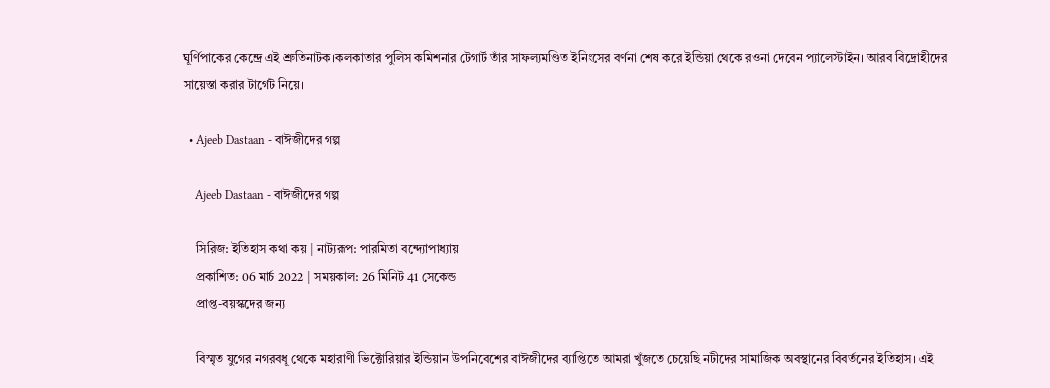ঘূর্ণিপাকের কেন্দ্রে এই শ্রুতিনাটক।কলকাতার পুলিস কমিশনার টেগার্ট তাঁর সাফল্যমণ্ডিত ইনিংসের বর্ণনা শেষ করে ইন্ডিয়া থেকে রওনা দেবেন প্যালেস্টাইন। আরব বিদ্রোহীদের সায়েস্তা করার টার্গেট নিয়ে।

  • Ajeeb Dastaan - বাঈজীদের গল্প

    Ajeeb Dastaan - বাঈজীদের গল্প

    সিরিজ: ইতিহাস কথা কয় | নাট্যরূপ: পারমিতা বন্দ্যোপাধ্যায়
    প্রকাশিত: 06 মার্চ 2022 | সময়কাল: 26 মিনিট 41 সেকেন্ড
    প্রাপ্ত-বয়স্কদের জন্য

    বিস্মৃত যুগের নগরবধূ থেকে মহারাণী ভিক্টোরিয়ার ইন্ডিয়ান উপনিবেশের বাঈজীদের ব্যাপ্তিতে আমরা খুঁজতে চেয়েছি নটীদের সামাজিক অবস্থানের বিবর্তনের ইতিহাস। এই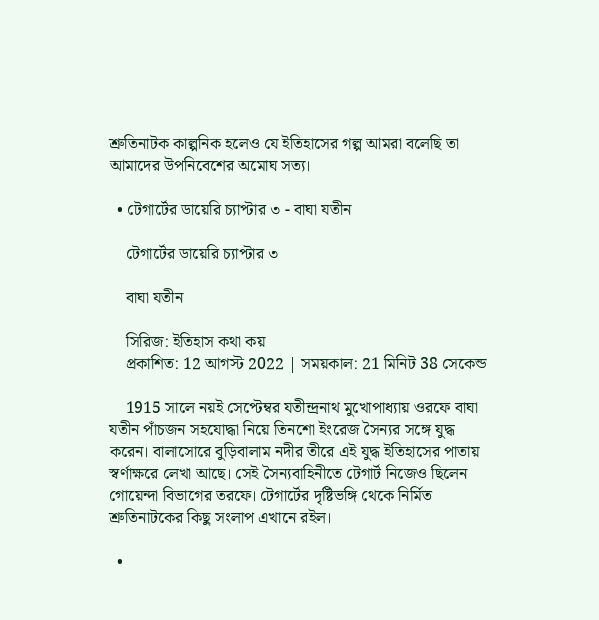শ্রুতিনাটক কাল্পনিক হলেও যে ইতিহাসের গল্প আমরা বলেছি তা আমাদের উপনিবেশের অমোঘ সত্য।

  • টেগার্টের ডায়েরি চ্যাপ্টার ৩ - বাঘা যতীন

    টেগার্টের ডায়েরি চ্যাপ্টার ৩

    বাঘা যতীন

    সিরিজ: ইতিহাস কথা কয়
    প্রকাশিত: 12 আগস্ট 2022 | সময়কাল: 21 মিনিট 38 সেকেন্ড

    1915 সালে নয়ই সেপ্টেম্বর যতীন্দ্রনাথ মুখোপাধ্যায় ওরফে বাঘা যতীন পাঁচজন সহযোদ্ধা নিয়ে তিনশো ইংরেজ সৈন্যর সঙ্গে যুদ্ধ করেন। বালাসোরে বুড়িবালাম নদীর তীরে এই যুদ্ধ ইতিহাসের পাতায় স্বর্ণাক্ষরে লেখা আছে। সেই সৈন্যবাহিনীতে টেগার্ট নিজেও ছিলেন গোয়েন্দা বিভাগের তরফে। টেগার্টের দৃষ্টিভঙ্গি থেকে নির্মিত শ্রুতিনাটকের কিছু সংলাপ এখানে রইল।

  •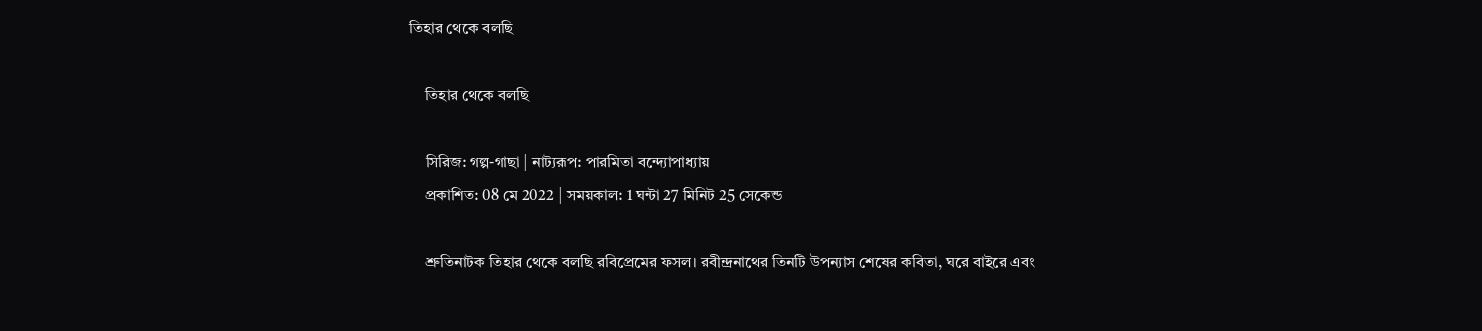তিহার থেকে বলছি

    তিহার থেকে বলছি

    সিরিজ: গল্প-গাছা | নাট্যরূপ: পারমিতা বন্দ্যোপাধ্যায়
    প্রকাশিত: 08 মে 2022 | সময়কাল: 1 ঘন্টা 27 মিনিট 25 সেকেন্ড

    শ্রুতিনাটক তিহার থেকে বলছি রবিপ্রেমের ফসল। রবীন্দ্রনাথের তিনটি উপন্যাস শেষের কবিতা, ঘরে বাইরে এবং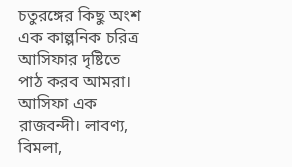চতুরঙ্গের কিছু অংশ এক কাল্পনিক চরিত্র আসিফার দৃষ্টিতে পাঠ করব আমরা। আসিফা এক রাজবন্দী। লাবণ্য, বিমলা,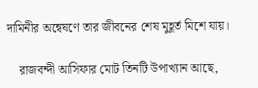দামিনীর অন্বেষণে তার জীবনের শেষ মুহূর্ত মিশে যায়।

    রাজবন্দী আসিফার মোট তিনটি উপাখ্যান আছে,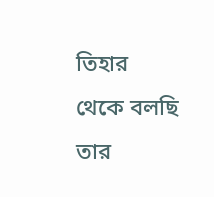তিহার থেকে বলছি তার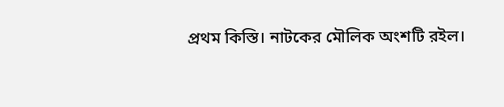প্রথম কিস্তি। নাটকের মৌলিক অংশটি রইল।